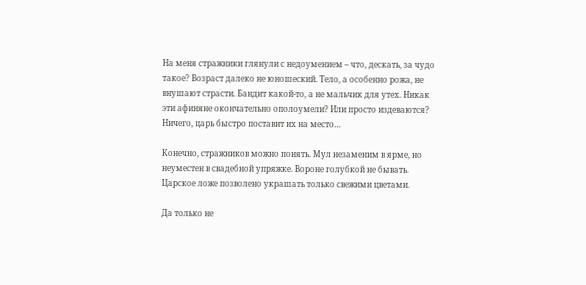На меня стражники глянули с недоумением – что, дескать, за чудо такое? Возраст далеко не юношеский. Тело, а особенно рожа, не внушают страсти. Бандит какой-то, а не мальчик для утех. Никак эти афиняне окончательно ополоумели? Или просто издеваются? Ничего, царь быстро поставит их на место…

Конечно, стражников можно понять. Мул незаменим в ярме, но неуместен в свадебной упряжке. Вороне голубкой не бывать. Царское ложе позволено украшать только свежими цветами.

Да только не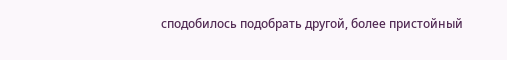сподобилось подобрать другой, более пристойный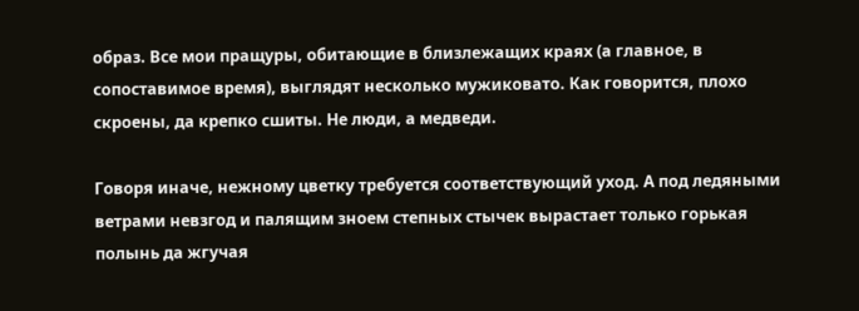образ. Все мои пращуры, обитающие в близлежащих краях (а главное, в сопоставимое время), выглядят несколько мужиковато. Как говорится, плохо скроены, да крепко сшиты. Не люди, а медведи.

Говоря иначе, нежному цветку требуется соответствующий уход. А под ледяными ветрами невзгод и палящим зноем степных стычек вырастает только горькая полынь да жгучая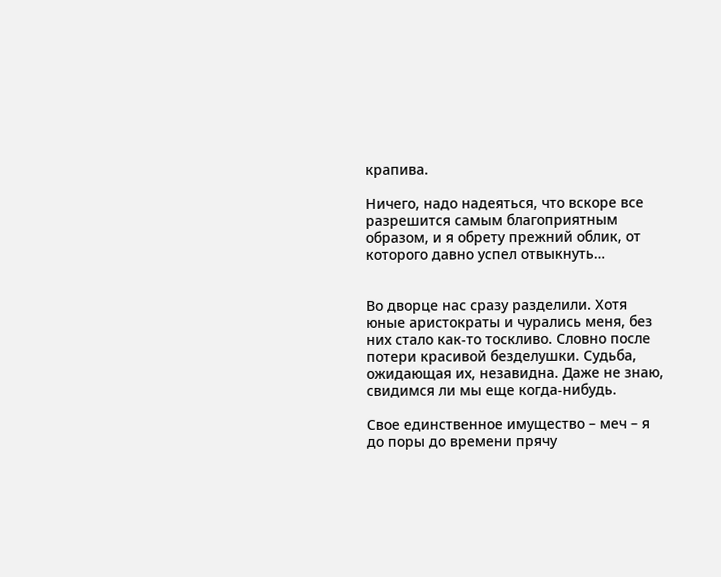крапива.

Ничего, надо надеяться, что вскоре все разрешится самым благоприятным образом, и я обрету прежний облик, от которого давно успел отвыкнуть…


Во дворце нас сразу разделили. Хотя юные аристократы и чурались меня, без них стало как-то тоскливо. Словно после потери красивой безделушки. Судьба, ожидающая их, незавидна. Даже не знаю, свидимся ли мы еще когда-нибудь.

Свое единственное имущество – меч – я до поры до времени прячу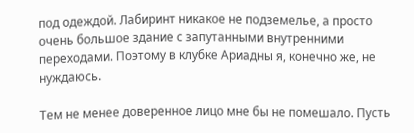под одеждой. Лабиринт никакое не подземелье, а просто очень большое здание с запутанными внутренними переходами. Поэтому в клубке Ариадны я, конечно же, не нуждаюсь.

Тем не менее доверенное лицо мне бы не помешало. Пусть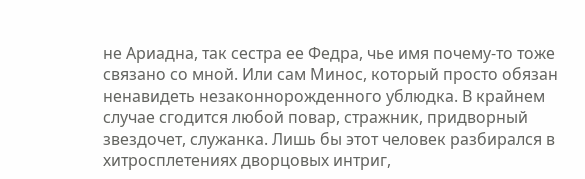не Ариадна, так сестра ее Федра, чье имя почему-то тоже связано со мной. Или сам Минос, который просто обязан ненавидеть незаконнорожденного ублюдка. В крайнем случае сгодится любой повар, стражник, придворный звездочет, служанка. Лишь бы этот человек разбирался в хитросплетениях дворцовых интриг,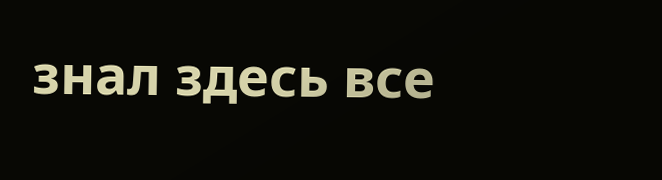знал здесь все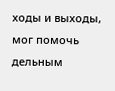ходы и выходы, мог помочь дельным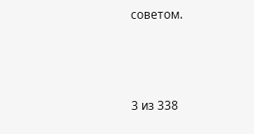советом.



3 из 338